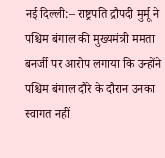नई दिल्ली:– राष्ट्रपति द्रौपदी मुर्मू ने पश्चिम बंगाल की मुख्यमंत्री ममता बनर्जी पर आरोप लगाया कि उन्होंने पश्चिम बंगाल दौरे के दौरान उनका स्वागत नहीं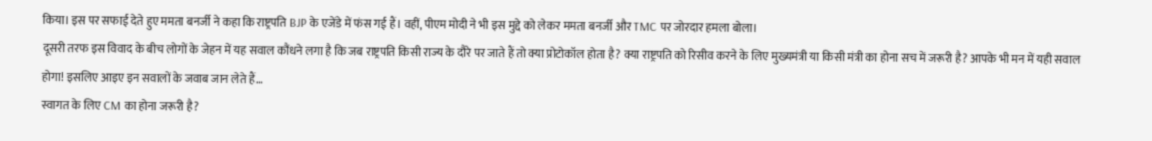किया। इस पर सफाई देते हुए ममता बनर्जी ने कहा कि राष्ट्रपति BJP के एजेंडे में फंस गई हैं। वहीं, पीएम मोदी ने भी इस मुद्दे को लेकर ममता बनर्जी और TMC पर जोरदार हमला बोला।
दूसरी तरफ इस विवाद के बीच लोगों के जेहन में यह सवाल कौंधने लगा है कि जब राष्ट्रपति किसी राज्य के दौरे पर जाते हैं तो क्या प्रोटोकॉल होता है? क्या राष्ट्रपति को रिसीव करने के लिए मुख्यमंत्री या किसी मंत्री का होना सच में जरूरी है? आपके भी मन में यही सवाल होगा! इसलिए आइए इन सवालों के जवाब जान लेते हैं…
स्वागत के लिए CM का होना जरूरी है?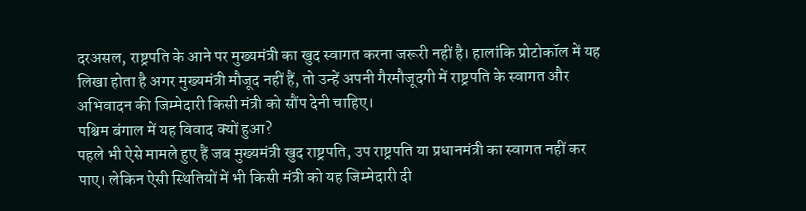दरअसल, राष्ट्रपति के आने पर मुख्यमंत्री का खुद स्वागत करना जरूरी नहीं है। हालांकि प्रोटोकॉल में यह लिखा होता है अगर मुख्यमंत्री मौजूद नहीं हैं, तो उन्हें अपनी गैरमौजूदगी में राष्ट्रपति के स्वागत और अभिवादन की जिम्मेदारी किसी मंत्री को सौंप देनी चाहिए।
पश्चिम बंगाल में यह विवाद क्यों हुआ?
पहले भी ऐसे मामले हुए हैं जब मुख्यमंत्री खुद राष्ट्रपति, उप राष्ट्रपति या प्रधानमंत्री का स्वागत नहीं कर पाए। लेकिन ऐसी स्थितियों में भी किसी मंत्री को यह जिम्मेदारी दी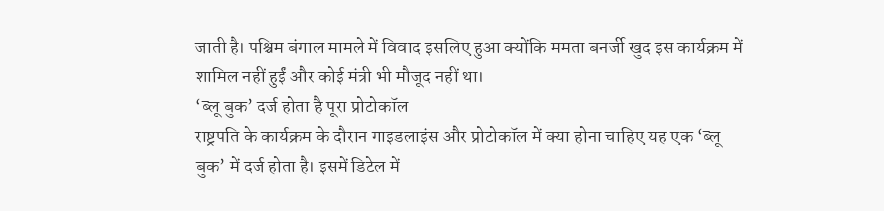जाती है। पश्चिम बंगाल मामले में विवाद इसलिए हुआ क्योंकि ममता बनर्जी खुद इस कार्यक्रम में शामिल नहीं हुईं और कोई मंत्री भी मौजूद नहीं था।
‘ब्लू बुक’ दर्ज होता है पूरा प्रोटोकॉल
राष्ट्रपति के कार्यक्रम के दौरान गाइडलाइंस और प्रोटोकॉल में क्या होना चाहिए यह एक ‘ब्लू बुक’ में दर्ज होता है। इसमें डिटेल में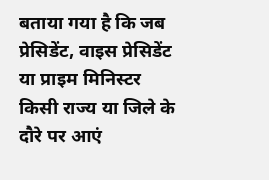बताया गया है कि जब प्रेसिडेंट, वाइस प्रेसिडेंट या प्राइम मिनिस्टर किसी राज्य या जिले के दौरे पर आएं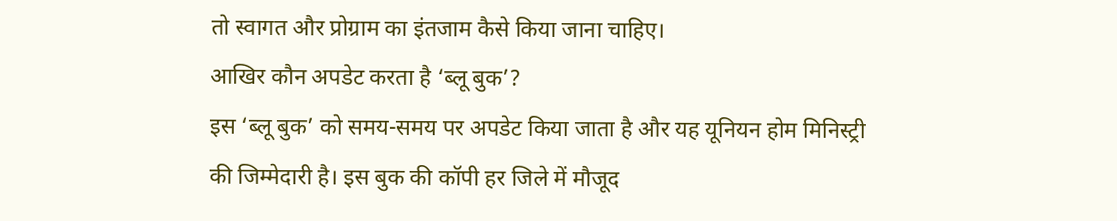तो स्वागत और प्रोग्राम का इंतजाम कैसे किया जाना चाहिए।
आखिर कौन अपडेट करता है ‘ब्लू बुक’?
इस ‘ब्लू बुक’ को समय-समय पर अपडेट किया जाता है और यह यूनियन होम मिनिस्ट्री की जिम्मेदारी है। इस बुक की कॉपी हर जिले में मौजूद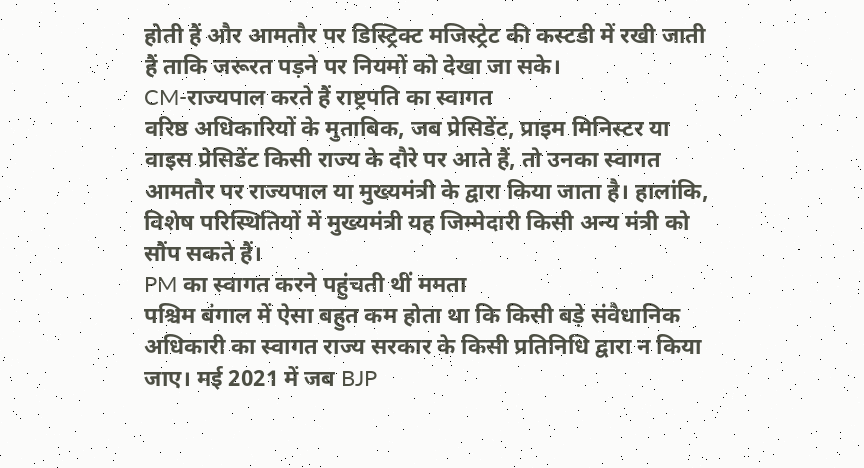होती हैं और आमतौर पर डिस्ट्रिक्ट मजिस्ट्रेट की कस्टडी में रखी जाती हैं ताकि जरूरत पड़ने पर नियमों को देखा जा सके।
CM-राज्यपाल करते हैं राष्ट्रपति का स्वागत
वरिष्ठ अधिकारियों के मुताबिक, जब प्रेसिडेंट, प्राइम मिनिस्टर या वाइस प्रेसिडेंट किसी राज्य के दौरे पर आते हैं, तो उनका स्वागत आमतौर पर राज्यपाल या मुख्यमंत्री के द्वारा किया जाता है। हालांकि, विशेष परिस्थितियों में मुख्यमंत्री यह जिम्मेदारी किसी अन्य मंत्री को सौंप सकते हैं।
PM का स्वागत करने पहुंचती थीं ममता
पश्चिम बंगाल में ऐसा बहुत कम होता था कि किसी बड़े संवैधानिक अधिकारी का स्वागत राज्य सरकार के किसी प्रतिनिधि द्वारा न किया जाए। मई 2021 में जब BJP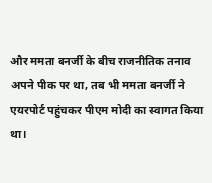और ममता बनर्जी के बीच राजनीतिक तनाव अपने पीक पर था, तब भी ममता बनर्जी ने एयरपोर्ट पहुंचकर पीएम मोदी का स्वागत किया था।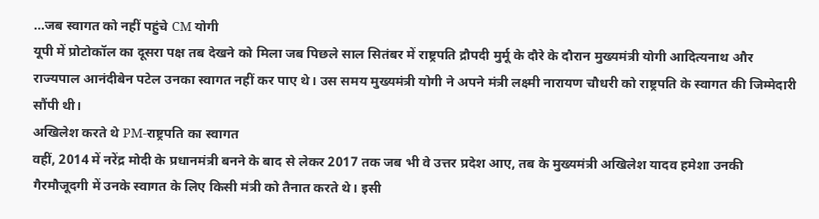…जब स्वागत को नहीं पहुंचे CM योगी
यूपी में प्रोटोकॉल का दूसरा पक्ष तब देखने को मिला जब पिछले साल सितंबर में राष्ट्रपति द्रौपदी मुर्मू के दौरे के दौरान मुख्यमंत्री योगी आदित्यनाथ और राज्यपाल आनंदीबेन पटेल उनका स्वागत नहीं कर पाए थे। उस समय मुख्यमंत्री योगी ने अपने मंत्री लक्ष्मी नारायण चौधरी को राष्ट्रपति के स्वागत की जिम्मेदारी सौंपी थी।
अखिलेश करते थे PM-राष्ट्रपति का स्वागत
वहीं, 2014 में नरेंद्र मोदी के प्रधानमंत्री बनने के बाद से लेकर 2017 तक जब भी वे उत्तर प्रदेश आए, तब के मुख्यमंत्री अखिलेश यादव हमेशा उनकी गैरमौजूदगी में उनके स्वागत के लिए किसी मंत्री को तैनात करते थे। इसी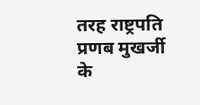तरह राष्ट्रपति प्रणब मुखर्जी के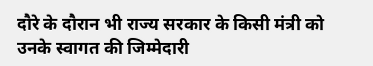दौरे के दौरान भी राज्य सरकार के किसी मंत्री को उनके स्वागत की जिम्मेदारी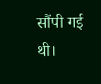सौंपी गई थी।